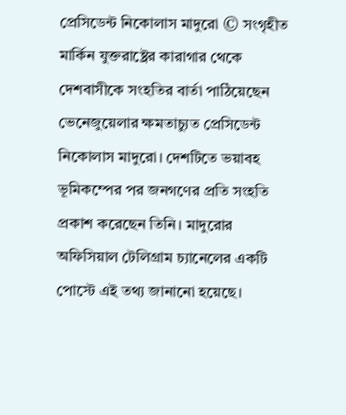প্রেসিডেন্ট নিকোলাস মাদুরো © সংগৃহীত
মার্কিন যুক্তরাষ্ট্রের কারাগার থেকে দেশবাসীকে সংহতির বার্তা পাঠিয়েছেন ভেনেজুয়েলার ক্ষমতাচ্যুত প্রেসিডেন্ট নিকোলাস মাদুরো। দেশটিতে ভয়াবহ ভূমিকম্পের পর জনগণের প্রতি সংহতি প্রকাশ করেছেন তিনি। মাদুরোর অফিসিয়াল টেলিগ্রাম চ্যানেলের একটি পোস্টে এই তথ্য জানানো হয়েছে।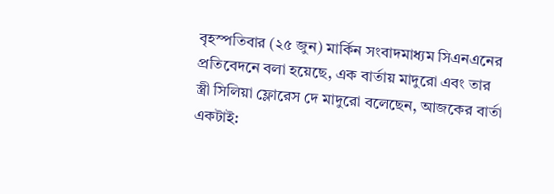বৃহস্পতিবার (২৫ জুন) মার্কিন সংবাদমাধ্যম সিএনএনের প্রতিবেদনে বলা হয়েছে, এক বার্তায় মাদুরো এবং তার স্ত্রী সিলিয়া ফ্লোরেস দে মাদুরো বলেছেন, আজকের বার্তা একটাই: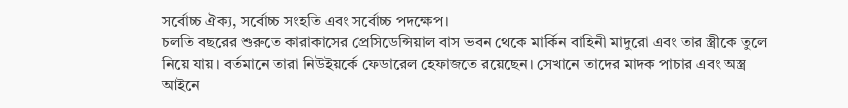সর্বোচ্চ ঐক্য, সর্বোচ্চ সংহতি এবং সর্বোচ্চ পদক্ষেপ।
চলতি বছরের শুরুতে কারাকাসের প্রেসিডেন্সিয়াল বাস ভবন থেকে মার্কিন বাহিনী মাদুরো এবং তার স্ত্রীকে তুলে নিয়ে যায়। বর্তমানে তারা নিউইয়র্কে ফেডারেল হেফাজতে রয়েছেন। সেখানে তাদের মাদক পাচার এবং অস্ত্র আইনে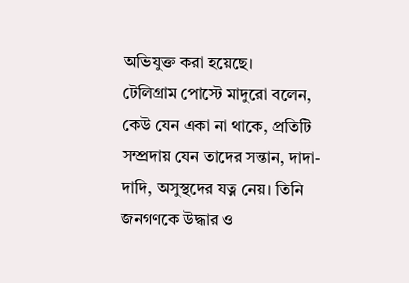অভিযুক্ত করা হয়েছে।
টেলিগ্রাম পোস্টে মাদুরো বলেন, কেউ যেন একা না থাকে, প্রতিটি সম্প্রদায় যেন তাদের সন্তান, দাদা-দাদি, অসুস্থদের যত্ন নেয়। তিনি জনগণকে উদ্ধার ও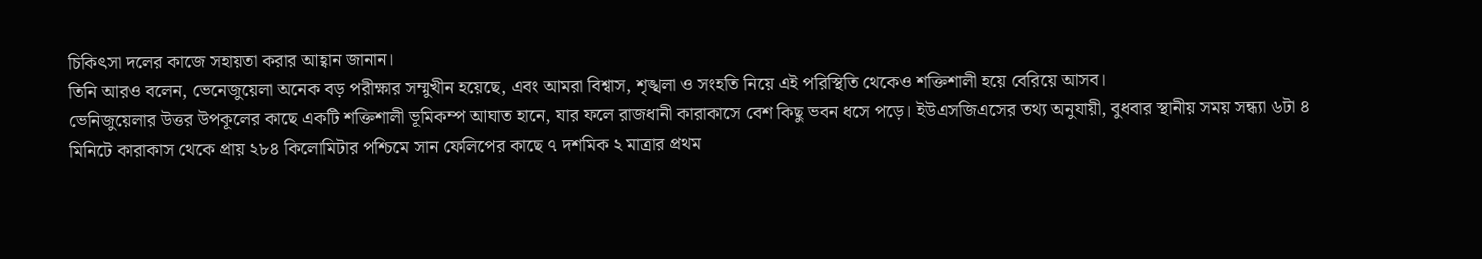চিকিৎসা দলের কাজে সহায়তা করার আহ্বান জানান।
তিনি আরও বলেন, ভেনেজুয়েলা অনেক বড় পরীক্ষার সম্মুখীন হয়েছে, এবং আমরা বিশ্বাস, শৃঙ্খলা ও সংহতি নিয়ে এই পরিস্থিতি থেকেও শক্তিশালী হয়ে বেরিয়ে আসব।
ভেনিজুয়েলার উত্তর উপকূলের কাছে একটি শক্তিশালী ভূমিকম্প আঘাত হানে, যার ফলে রাজধানী কারাকাসে বেশ কিছু ভবন ধসে পড়ে। ইউএসজিএসের তথ্য অনুযায়ী, বুধবার স্থানীয় সময় সন্ধ্যা ৬টা ৪ মিনিটে কারাকাস থেকে প্রায় ২৮৪ কিলোমিটার পশ্চিমে সান ফেলিপের কাছে ৭ দশমিক ২ মাত্রার প্রথম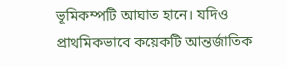ভূমিকম্পটি আঘাত হানে। যদিও প্রাথমিকভাবে কয়েকটি আন্তর্জাতিক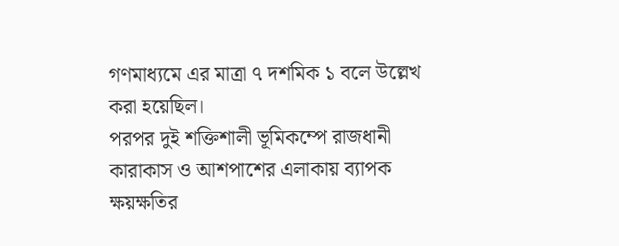গণমাধ্যমে এর মাত্রা ৭ দশমিক ১ বলে উল্লেখ করা হয়েছিল।
পরপর দুই শক্তিশালী ভূমিকম্পে রাজধানী কারাকাস ও আশপাশের এলাকায় ব্যাপক ক্ষয়ক্ষতির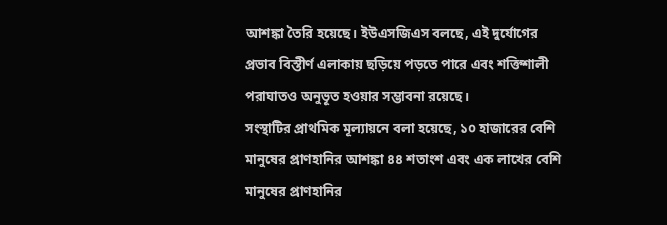আশঙ্কা তৈরি হয়েছে। ইউএসজিএস বলছে, এই দুর্যোগের প্রভাব বিস্তীর্ণ এলাকায় ছড়িয়ে পড়তে পারে এবং শক্তিশালী পরাঘাতও অনুভূত হওয়ার সম্ভাবনা রয়েছে।
সংস্থাটির প্রাথমিক মূল্যায়নে বলা হয়েছে, ১০ হাজারের বেশি মানুষের প্রাণহানির আশঙ্কা ৪৪ শতাংশ এবং এক লাখের বেশি মানুষের প্রাণহানির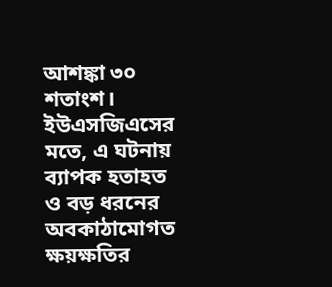আশঙ্কা ৩০ শতাংশ। ইউএসজিএসের মতে, এ ঘটনায় ব্যাপক হতাহত ও বড় ধরনের অবকাঠামোগত ক্ষয়ক্ষতির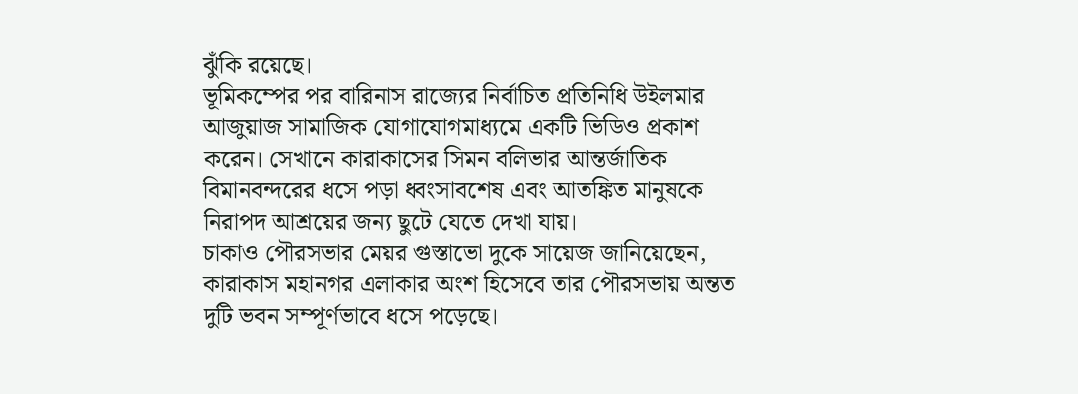ঝুঁকি রয়েছে।
ভূমিকম্পের পর বারিনাস রাজ্যের নির্বাচিত প্রতিনিধি উইলমার আজুয়াজ সামাজিক যোগাযোগমাধ্যমে একটি ভিডিও প্রকাশ করেন। সেখানে কারাকাসের সিমন বলিভার আন্তর্জাতিক বিমানবন্দরের ধসে পড়া ধ্বংসাবশেষ এবং আতঙ্কিত মানুষকে নিরাপদ আশ্রয়ের জন্য ছুটে যেতে দেখা যায়।
চাকাও পৌরসভার মেয়র গুস্তাভো দুকে সায়েজ জানিয়েছেন, কারাকাস মহানগর এলাকার অংশ হিসেবে তার পৌরসভায় অন্তত দুটি ভবন সম্পূর্ণভাবে ধসে পড়েছে।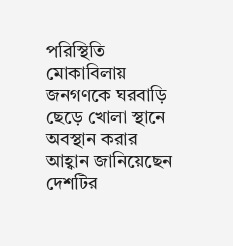পরিস্থিতি মোকাবিলায় জনগণকে ঘরবাড়ি ছেড়ে খোলা স্থানে অবস্থান করার আহ্বান জানিয়েছেন দেশটির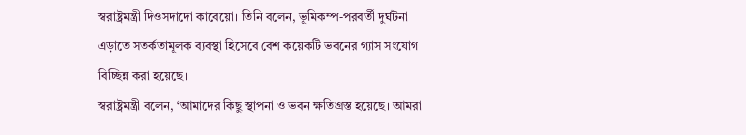স্বরাষ্ট্রমন্ত্রী দিওসদাদো কাবেয়ো। তিনি বলেন, ভূমিকম্প-পরবর্তী দুর্ঘটনা এড়াতে সতর্কতামূলক ব্যবস্থা হিসেবে বেশ কয়েকটি ভবনের গ্যাস সংযোগ বিচ্ছিন্ন করা হয়েছে।
স্বরাষ্ট্রমন্ত্রী বলেন, ‘আমাদের কিছু স্থাপনা ও ভবন ক্ষতিগ্রস্ত হয়েছে। আমরা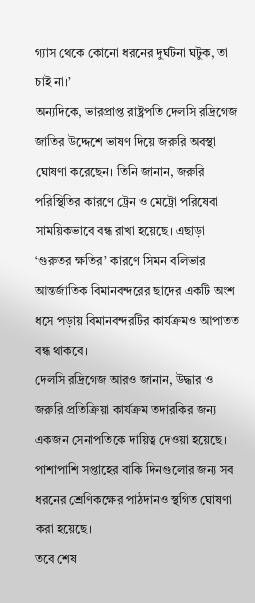গ্যাস থেকে কোনো ধরনের দুর্ঘটনা ঘটুক, তা চাই না।’
অন্যদিকে, ভারপ্রাপ্ত রাষ্ট্রপতি দেলসি রদ্রিগেজ জাতির উদ্দেশে ভাষণ দিয়ে জরুরি অবস্থা ঘোষণা করেছেন। তিনি জানান, জরুরি পরিস্থিতির কারণে ট্রেন ও মেট্রো পরিষেবা সাময়িকভাবে বন্ধ রাখা হয়েছে। এছাড়া ‘গুরুতর ক্ষতির’ কারণে সিমন বলিভার আন্তর্জাতিক বিমানবন্দরের ছাদের একটি অংশ ধসে পড়ায় বিমানবন্দরটির কার্যক্রমও আপাতত বন্ধ থাকবে।
দেলসি রদ্রিগেজ আরও জানান, উদ্ধার ও জরুরি প্রতিক্রিয়া কার্যক্রম তদারকির জন্য একজন সেনাপতিকে দায়িত্ব দেওয়া হয়েছে। পাশাপাশি সপ্তাহের বাকি দিনগুলোর জন্য সব ধরনের শ্রেণিকক্ষের পাঠদানও স্থগিত ঘোষণা করা হয়েছে।
তবে শেষ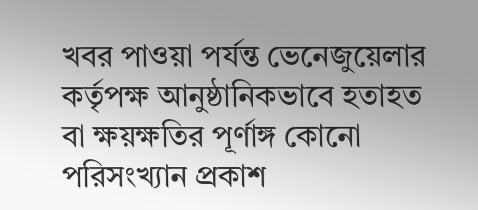খবর পাওয়া পর্যন্ত ভেনেজুয়েলার কর্তৃপক্ষ আনুষ্ঠানিকভাবে হতাহত বা ক্ষয়ক্ষতির পূর্ণাঙ্গ কোনো পরিসংখ্যান প্রকাশ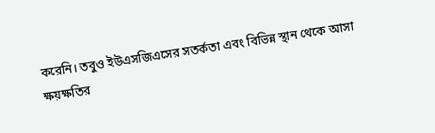করেনি। তবুও ইউএসজিএসের সতর্কতা এবং বিভিন্ন স্থান থেকে আসা ক্ষয়ক্ষতির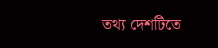তথ্য দেশটিতে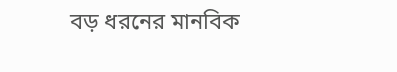বড় ধরনের মানবিক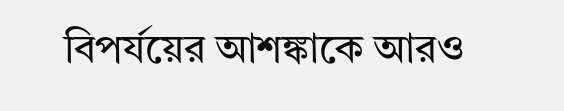বিপর্যয়ের আশঙ্কাকে আরও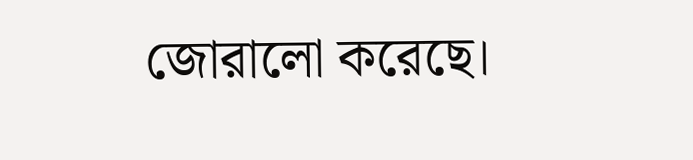জোরালো করেছে।